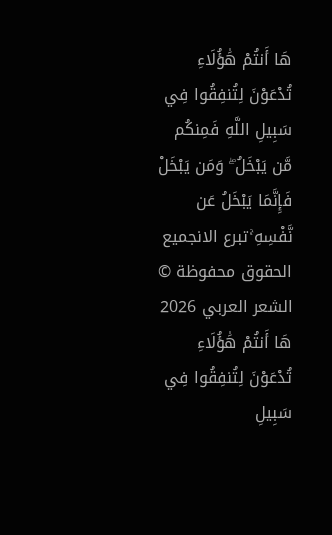هَا أَنتُمْ هَٰؤُلَاءِ تُدْعَوْنَ لِتُنفِقُوا فِي سَبِيلِ اللَّهِ فَمِنكُم مَّن يَبْخَلُ ۖ وَمَن يَبْخَلْ فَإِنَّمَا يَبْخَلُ عَن نَّفْسِهِ ۚتبرع الانجميع الحقوق محفوظة © الشعر العربي 2026
هَا أَنتُمْ هَٰؤُلَاءِ تُدْعَوْنَ لِتُنفِقُوا فِي سَبِيلِ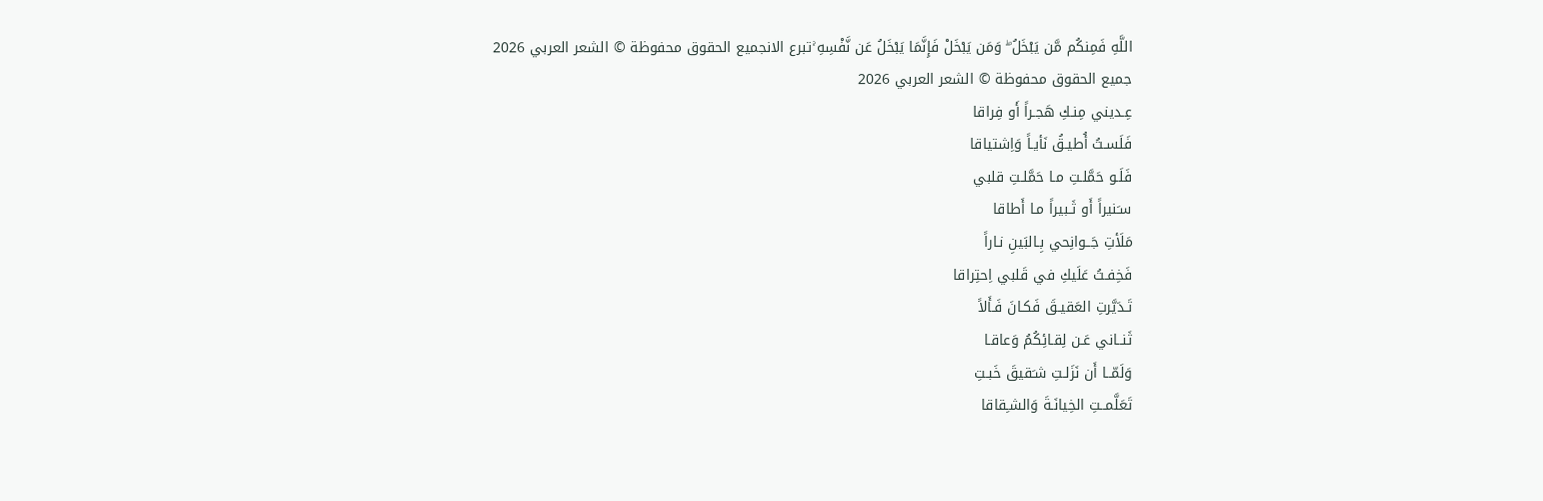اللَّهِ فَمِنكُم مَّن يَبْخَلُ ۖ وَمَن يَبْخَلْ فَإِنَّمَا يَبْخَلُ عَن نَّفْسِهِ ۚتبرع الانجميع الحقوق محفوظة © الشعر العربي 2026
جميع الحقوق محفوظة © الشعر العربي 2026
عِـديني مِنـكِ هَجـراً أَو فِراقا
فَلَسـتُ أُطيـقُ نَأيـاً وَاِشتياقا
فَلَـو حَمَّلـتِ مـا حَمَّلـتِ قلبي
سـَنيراً أَو ثَـبيراً مـا أَطاقا
مَلَأتِ جَــوانِحي بِـالبَينِ نـاراً
فَخِفـتُ عَلَيكِ في قَلبي اِحتِراقا
تَـدَيَّرتِ العَقيـقَ فَكـانَ فَـأَلاً
ثَنــاني عَـن لِقـائِكُمُ وَعاقـا
وَلَمّــا أَن نَزَلـتِ شـَقيقَ خَبـتِ
تَعَلَّمــتِ الخِيانَـةَ وَالشـِقاقا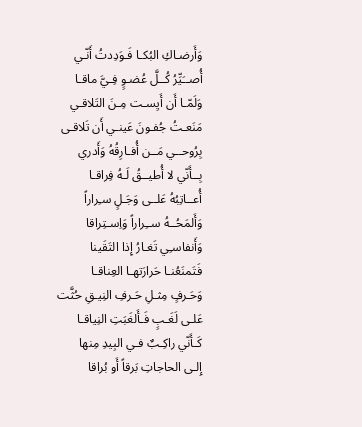وَأَرضـاكِ البُكـا فَـوَدِدتُ أَنّـي
أُصــَيِّرُ كُــلَّ عُضـوٍ فِـيَّ ماقـا
وَلَمّـا أَن أَيِسـت مِـنَ التَلاقـي
مَنَعـتُ جُفـونَ عَينـي أَن تَلاقـى
بِرُوحــي مَــن أُفـارِقُهُ وَأَدري
بِــأَنّي لا أُطيــقُ لَـهُ فِراقـا
أُعــاتِبُهُ عَلــى وَجَـلٍ سـِراراً
وَأَلمَحُــهُ ســِراراً وَاِسـتِراقا
وَأَنفاسـِي تَغـارُ إِذا التَقَينا
فَتَمنَعُنـا حَرارَتهـا العِناقـا
وَحَـرفٍ مِثـلِ حَـرفِ النِيـقِ حُثَّت
عَلـى لَغَـبٍ فَـأَلغَبَتِ النِياقـا
كَـأَنّي راكِـبٌ فـي البِيدِ مِنها
إِلـى الحاجاتِ بَرقاً أَو بُراقا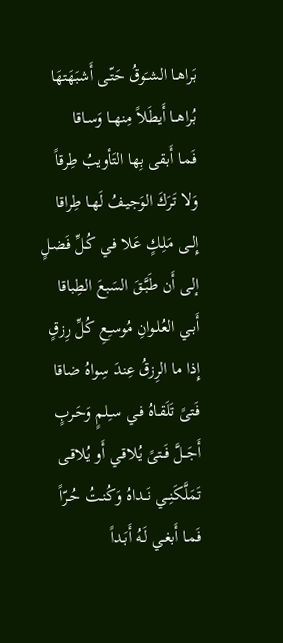بَراهـا الشـَوقُ حَتّـى أَشبَهَتهَا
بُراهــا أَيطَلاً مِنهــا وَسـاقا
فَمـا أَبقى بِها التَأويبُ طِرقاً
وَلا تَـرَكَ الوَجيـفُ لَهـا طِراقا
إِلــى مَلِـكٍ عَلا فـي كُـلِّ فَضـلٍ
إلـى أَن طَبَّـقَ السَبعَ الطِباقا
أَبـي العُلـوانِ مُوسـِعِ كُلِّ رِزقٍ
إِذا ما الرِزقُ عِندَ سِواهُ ضاقا
فَـتىً تَلَقـاهُ فـي سـِلمٍ وَحَـربٍ
أَجَــلَّ فَــتىً يُلاقـي أَو يُلاقـى
تَمَلَّكَنِــي نَــداهُ وَكُنـتُ حُـرّاً
فَمـا أَبغـي لَـهُ أَبَـداً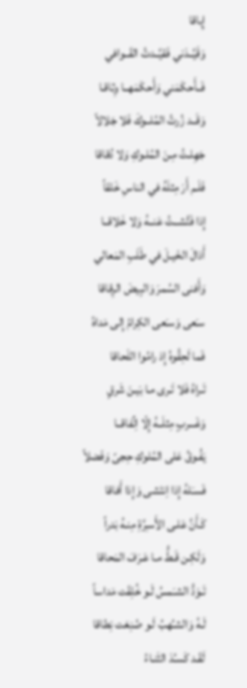إِباقا
وَقَيَّــدَني فَقيَّــدتُ القَــوافي
فَــأَحكَمَني وَأَحكَمَهــا وِثاقـا
وَقَــد زُرتُ المُلــوكَ فَلا جَلالاً
جَهِلـتُ مِـنَ المُلـوكِ وَلا دُقاقا
فَلَـم أَرَ مِثلَهُ في الناسِ خَلقاً
إِذا فَتَّشــتُ عَنــهُ وَلا خَلاقــا
أَذالَ الخَيـلَ في طَلَبِ المَعالي
وَأَفنى السُمرَ وَالبِيضَ الرِقاقا
سـَعى وَسـَعى الكِرامُ إِلى مَداهُ
فَما لَحِقُوهُ إِذ رامُوا اللَحاقا
تَـراهُ فَلا تَـرى مـا بَيـنَ شَرقٍ
وَغَـــربٍ مِثلَــهُ إِلّا اِتِّفاقــا
يَفُـوقُ عَلى المُلوكِ حِجىً وَفَضلاً
فَسـَلهُ إِذا اِنتَشى وَإِذا أَفاقا
كَـأَنَّ عَلـى الأَسـِرَّةِ مِنـهُ بَدراً
وَلَكِـن قَـطُّ مـا عَـرَفَ المَحاقا
تَـوَدُّ الشـَمسُ لَـو خُلِقَت مَداساً
لَـهُ وَالشـُهبُ لَـو صُنِعَت نِطاقا
لَقَـد كَسـُدَ الثَنـاءُ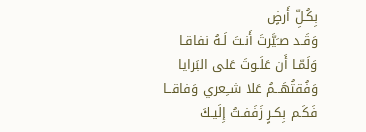بِكُـلِّ أَرضٍ
وَقَـد صـَيَّرتَ أَنـتَ لَـهُ نفاقـا
وَلَمّـا أَن عَلَـوتَ عَلى البَرايا
وَفُقتُهَــمُ عَلا شــِعري وَفاقــا
فَكَـم بِكـرٍ زَفَفـتُ إِلَيـكَ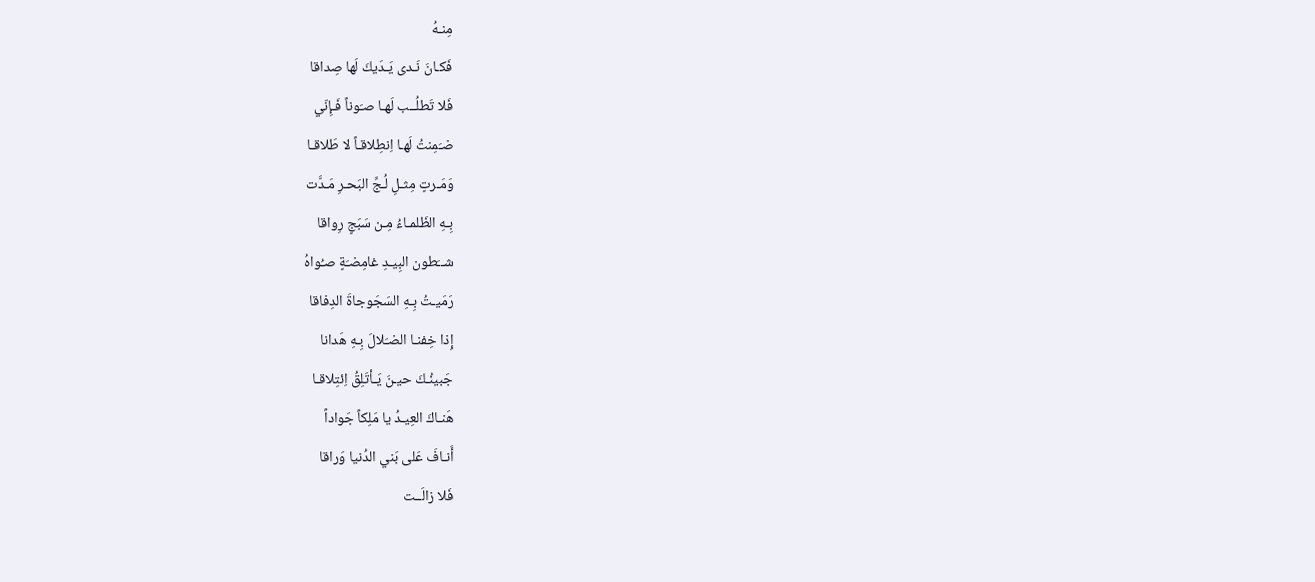مِنـهُ
فَكـانَ نَـدى يَـدَيكَ لَها صِداقا
فَلا تَطلُــب لَهـا صـَوناً فَـإِنّي
ضـَمِنتُ لَهـا اِنطِلاقـاً لا طَلاقـا
وَمَـرتٍ مِثـلِ لُـجِّ البَحـرِ مَـدَّت
بِـهِ الظَلمـاءُ مِـن سَبَجٍ رِواقا
شــَطون البِيـدِ غامِضـَةٍ صـُواهُ
رَمَيـتُ بِـهِ السَجَوجاةَ الدِفاقا
إِذا خِفنـا الضـَلالَ بِـهِ هَدانا
جَبينُـكَ حيـنَ يَـأتَلِقُ اِئتِلاقـا
هَنـاكَ العِيـدُ يا مَلِكاً جَواداً
أَنـافَ عَلى بَني الدُنيا وَراقا
فَلا زالَــت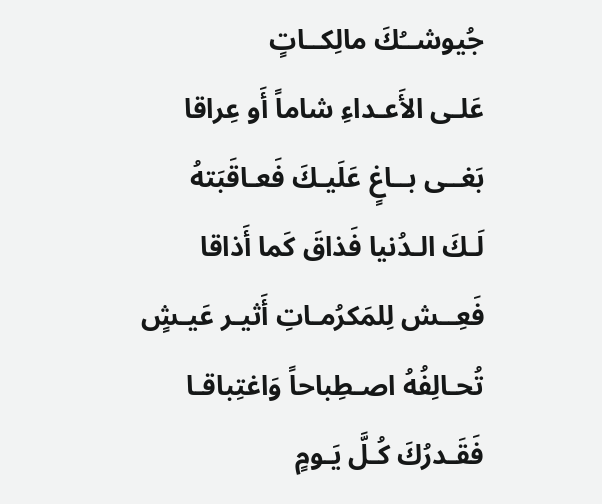جُيوشــُكَ مالِكــاتٍ
عَلـى الأَعـداءِ شاماً أَو عِراقا
بَغــى بــاغٍ عَلَيـكَ فَعـاقَبَتهُ
لَـكَ الـدُنيا فَذاقَ كَما أَذاقا
فَعِــش لِلمَكرُمـاتِ أَثيـر عَيـشٍ
تُحـالِفُهُ اصـطِباحاً وَاغتِباقـا
فَقَـدرُكَ كُـلَّ يَـومٍ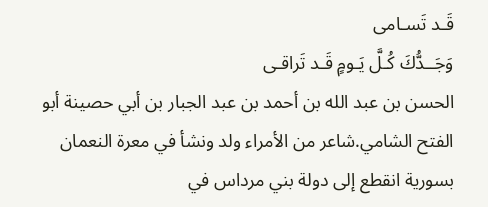قَـد تَسـامى
وَجَــدُّكَ كُـلَّ يَـومٍ قَـد تَراقـى
الحسن بن عبد الله بن أحمد بن عبد الجبار بن أبي حصينة أبو الفتح الشامي.شاعر من الأمراء ولد ونشأ في معرة النعمان بسورية انقطع إلى دولة بني مرداس في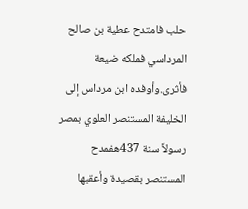حلب فامتدح عطية بن صالح المرداسي فملكه ضيعة فأثرى.وأوفده ابن مرداس إلى الخليفة المستنصر العلوي بمصر رسولاً سنة 437هفمدح المستنصر بقصيدة وأعقبها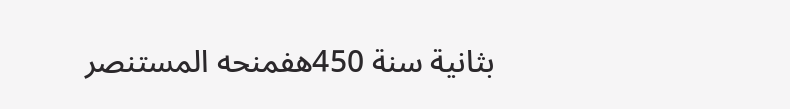بثانية سنة 450هفمنحه المستنصر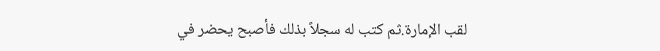لقب الإمارة.ثم كتب له سجلاً بذلك فأصبح يحضر في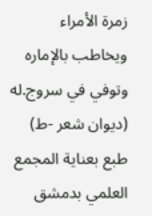زمرة الأمراء ويخاطب بالإماره وتوفي في سروج.له (ديوان شعر -ط) طبع بعناية المجمع العلمي بدمشق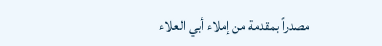مصدراً بمقدمة من إملاء أبي العلاء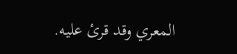المعري وقد قرئ عليه.